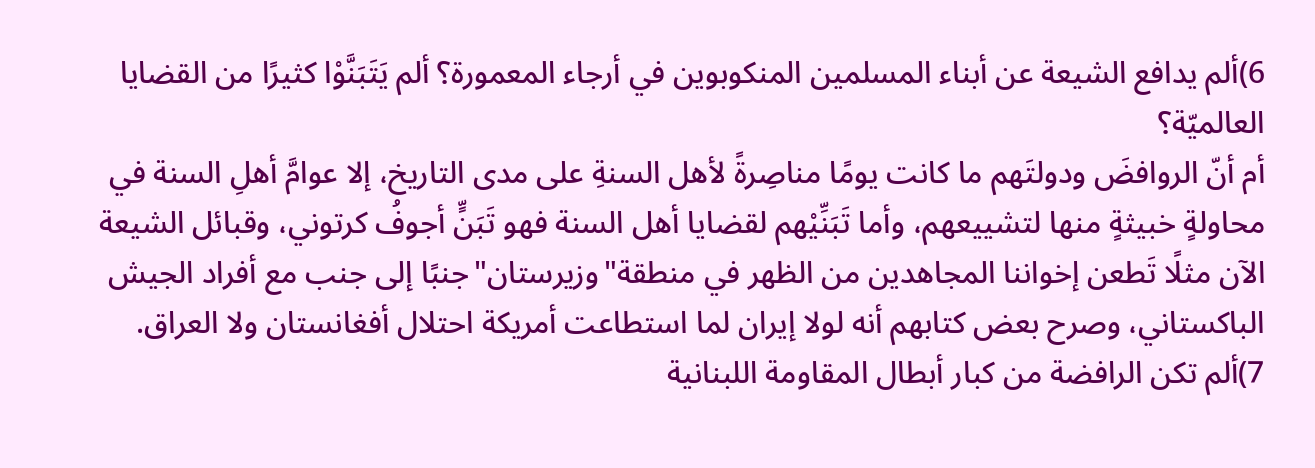6)ألم يدافع الشيعة عن أبناء المسلمين المنكوبوين في أرجاء المعمورة؟ ألم يَتَبَنَّوْا كثيرًا من القضايا العالميّة؟
أم أنّ الروافضَ ودولتَهم ما كانت يومًا مناصِرةً لأهل السنةِ على مدى التاريخ، إلا عوامَّ أهلِ السنة في محاولةٍ خبيثةٍ منها لتشييعهم، وأما تَبَنِّيْهم لقضايا أهل السنة فهو تَبَنٍّ أجوفُ كرتوني، وقبائل الشيعة الآن مثلًا تَطعن إخواننا المجاهدين من الظهر في منطقة"وزيرستان"جنبًا إلى جنب مع أفراد الجيش الباكستاني، وصرح بعض كتابهم أنه لولا إيران لما استطاعت أمريكة احتلال أفغانستان ولا العراق.
7)ألم تكن الرافضة من كبار أبطال المقاومة اللبنانية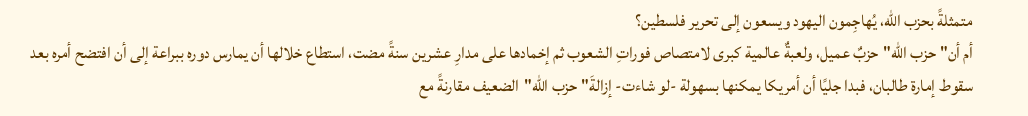متمثلةً بحزب الله، يُهاجِمون اليهود ويسعون إلى تحرير فلسطين؟
أم أن"حزب الله"حزبٌ عميل، ولعبةٌ عالمية كبرى لامتصاص فوراتِ الشعوب ثم إخمادها على مدارِ عشرين سنةً مضت، استطاع خلالها أن يمارس دوره ببراعة إلى أن افتضح أمره بعد سقوط إمارة طالبان، فبدا جليًا أن أمريكا يمكنها بسهولة -لو شاءت- إزالةَ"حزب الله"الضعيف مقارنةً مع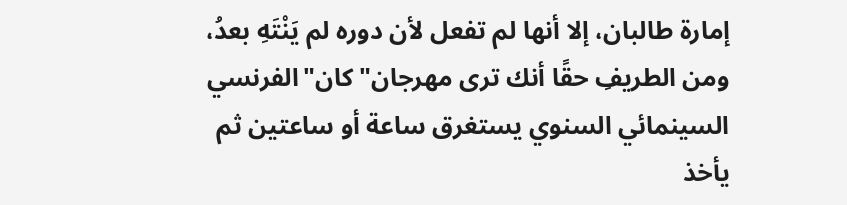إمارة طالبان، إلا أنها لم تفعل لأن دوره لم يَنْتَهِ بعدُ، ومن الطريفِ حقًا أنك ترى مهرجان"كان"الفرنسي السينمائي السنوي يستغرق ساعة أو ساعتين ثم يأخذ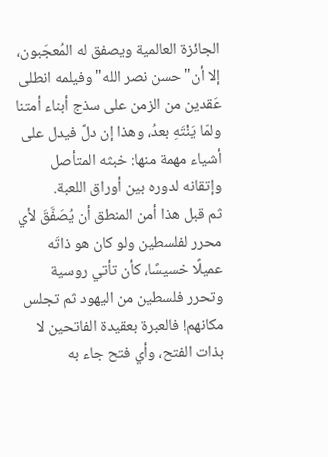الجائزة العالمية ويصفق له المُعجَبون، إلا أن"حسن نصر الله"وفيلمه انطلى عَقدين من الزمن على سذج أبناء أمتنا ولمّا يَنْتَهِ بعدُ، وهذا إن دلَّ فيدل على أشياء مهمة منها: خبثه المتأصل وإتقانه لدوره بين أوراق اللعبة.
ثم قبل هذا أمن المنطق أن يُصَفَّقَ لأي محرر لفلسطين ولو كان هو ذاتَه عميلًا خسيسًا، كأن تأتي روسية وتحرر فلسطين من اليهود ثم تجلس مكانهم! فالعبرة بعقيدة الفاتحين لا بذات الفتح، وأي فتح جاء به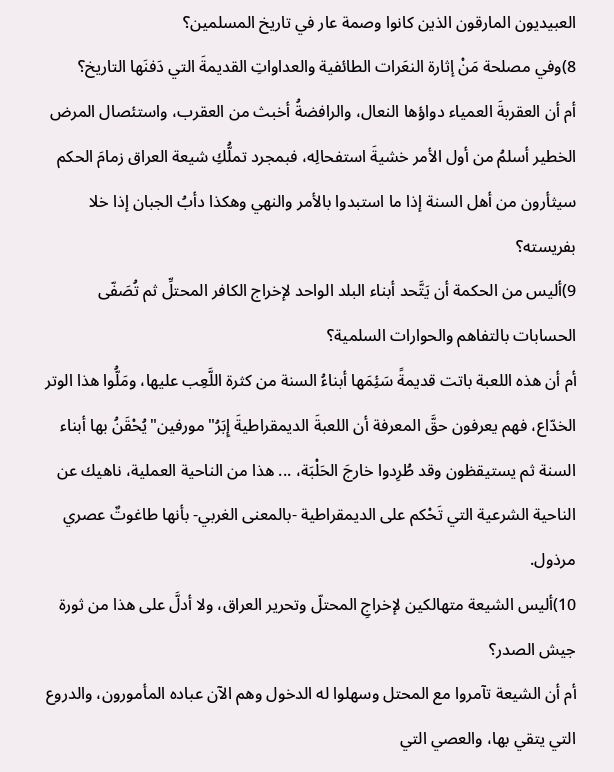العبيديون المارقون الذين كانوا وصمة عار في تاريخ المسلمين؟
8)وفي مصلحة مَنْ إثارة النعَرات الطائفية والعداواتِ القديمةَ التي دَفنَها التاريخ؟
أم أن العقربةَ العمياء دواؤها النعال، والرافضةُ أخبث من العقرب، واستئصال المرض الخطير أسلمُ من أول الأمر خشيةَ استفحالِه، فبمجرد تملُّكِ شيعة العراق زمامَ الحكم سيثأرون من أهل السنة إذا ما استبدوا بالأمر والنهي وهكذا دأبُ الجبان إذا خلا بفريسته؟
9)أليس من الحكمة أن يَتَّحد أبناء البلد الواحد لإخراج الكافر المحتلِّ ثم تُصَفّى الحسابات بالتفاهم والحوارات السلمية؟
أم أن هذه اللعبة باتت قديمةً سَئِمَها أبناءُ السنة من كثرة اللَّعِب عليها، ومَلُّوا هذا الوتر الخدّاع، فهم يعرفون حقَّ المعرفة أن اللعبةَ الديمقراطيةَ إِبَرُ"مورفين"يُحْقَنُ بها أبناء السنة ثم يستيقظون وقد طُرِدوا خارجَ الحَلْبَة، ... هذا من الناحية العملية، ناهيك عن الناحية الشرعية التي تَحْكم على الديمقراطية -بالمعنى الغربي- بأنها طاغوتٌ عصري مرذول.
10)أليس الشيعة متهالكين لإخراجِ المحتلّ وتحرير العراق، ولا أدلَّ على هذا من ثورة جيش الصدر؟
أم أن الشيعة تآمروا مع المحتل وسهلوا له الدخول وهم الآن عباده المأمورون، والدروع التي يتقي بها، والعصي التي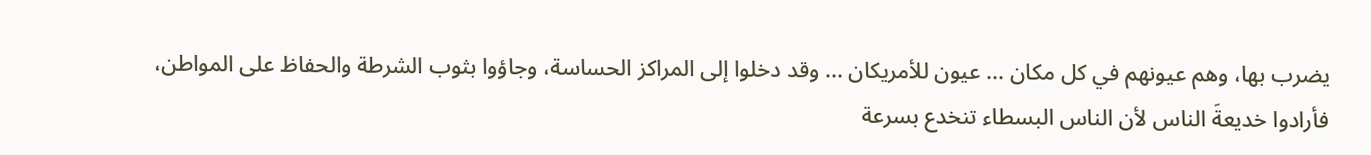يضرب بها، وهم عيونهم في كل مكان ... عيون للأمريكان ... وقد دخلوا إلى المراكز الحساسة، وجاؤوا بثوب الشرطة والحفاظ على المواطن، فأرادوا خديعةَ الناس لأن الناس البسطاء تنخدع بسرعة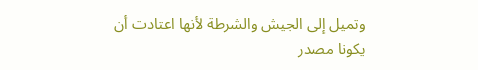وتميل إلى الجيش والشرطة لأنها اعتادت أن يكونا مصدر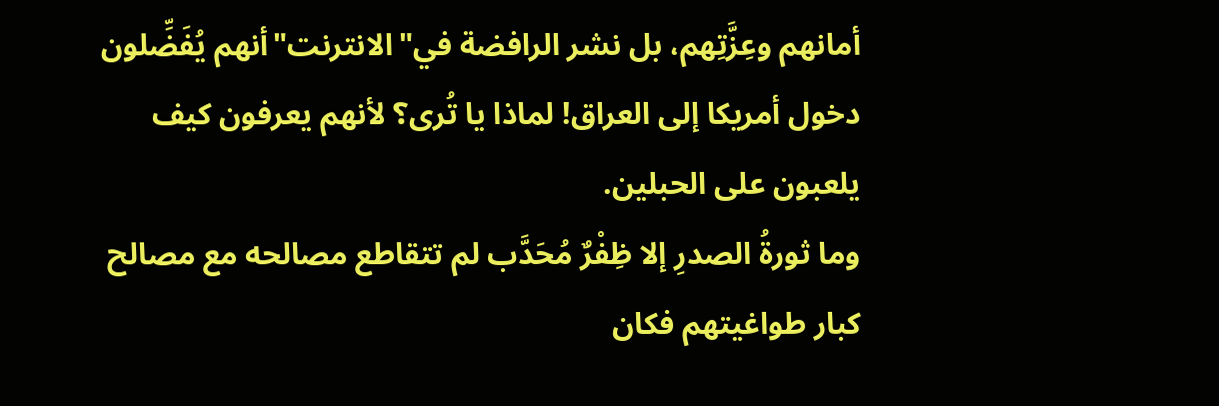أمانهم وعِزَّتِهم، بل نشر الرافضة في"الانترنت"أنهم يُفَضِّلون دخول أمريكا إلى العراق! لماذا يا تُرى؟ لأنهم يعرفون كيف يلعبون على الحبلين.
وما ثورةُ الصدرِ إلا ظِفْرٌ مُحَدَّب لم تتقاطع مصالحه مع مصالح كبار طواغيتهم فكان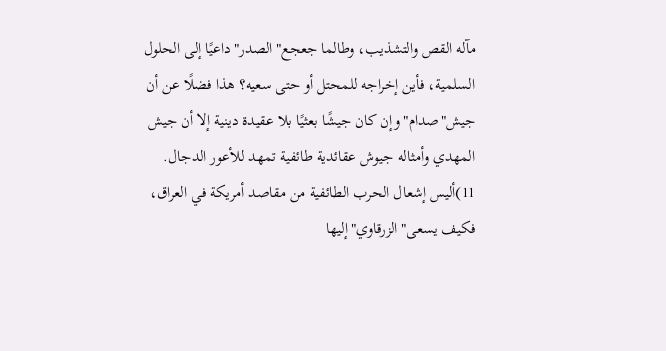مآله القص والتشذيب، وطالما جعجع"الصدر"داعيًا إلى الحلول السلمية، فأين إخراجه للمحتل أو حتى سعيه؟ هذا فضلًا عن أن جيش"صدام"وإن كان جيشًا بعثيًا بلا عقيدة دينية إلا أن جيش المهدي وأمثاله جيوش عقائدية طائفية تمهد للأعور الدجال.
11)أليس إشعال الحرب الطائفية من مقاصد أمريكة في العراق، فكيف يسعى"الزرقاوي"إليها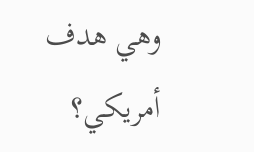وهي هدف أمريكي؟